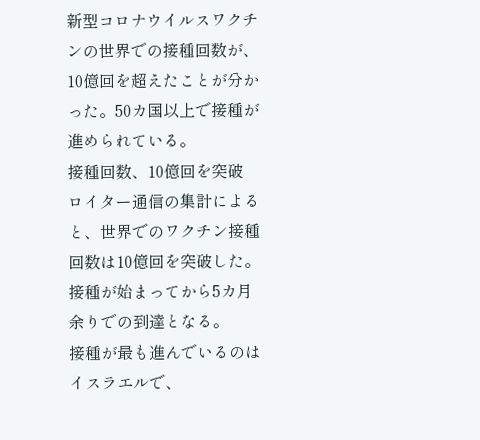新型コロナウイルスワクチンの世界での接種回数が、10億回を超えたことが分かった。50カ国以上で接種が進められている。
接種回数、10億回を突破
ロイター通信の集計によると、世界でのワクチン接種回数は10億回を突破した。接種が始まってから5カ月余りでの到達となる。
接種が最も進んでいるのはイスラエルで、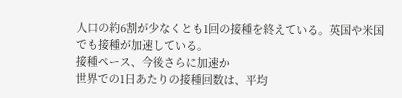人口の約6割が少なくとも1回の接種を終えている。英国や米国でも接種が加速している。
接種ペース、今後さらに加速か
世界での1日あたりの接種回数は、平均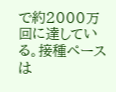で約2000万回に達している。接種ペースは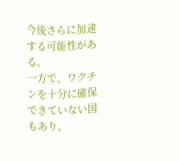今後さらに加速する可能性がある。
一方で、ワクチンを十分に確保できていない国もあり、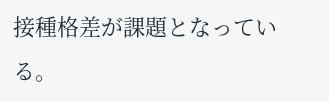接種格差が課題となっている。